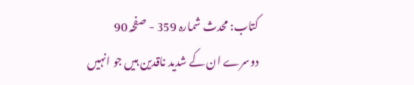کتاب: محدث شمارہ 359 - صفحہ 90
دوسرے ان کے شدید ناقدین ہیں جو انہیں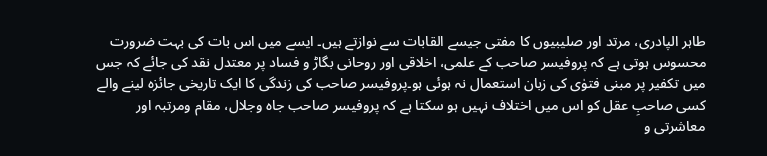طاہر الپادری، مرتد اور صلیبیوں کا مفتی جیسے القابات سے نوازتے ہیں۔ ایسے میں اس بات کی بہت ضرورت محسوس ہوتی ہے کہ پروفیسر صاحب کے علمی، اخلاقی اور روحانی بگاڑ و فساد پر معتدل نقد کی جائے کہ جس میں تکفیر پر مبنی فتوٰی کی زبان استعمال نہ ہوئی ہو۔پروفیسر صاحب کی زندگی کا ایک تاریخی جائزہ لینے والے کسی صاحبِ عقل کو اس میں اختلاف نہیں ہو سکتا ہے کہ پروفیسر صاحب جاہ وجلال، مقام ومرتبہ اور معاشرتی و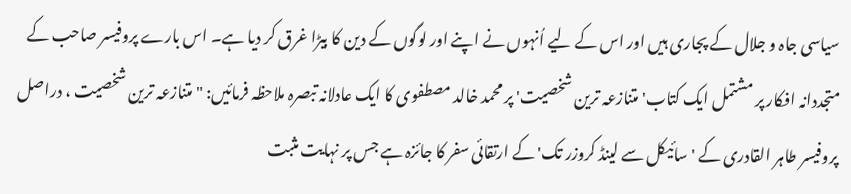سیاسی جاہ و جلال کے پجاری ہیں اور اس کے لیے اُنہوں نے اپنے اور لوگوں کے دین کا بیڑا غرق کر دیا ہے۔ اس بارے پروفیسر صاحب کے متجددانہ افکار پر مشتمل ایک کتاب'متنازعہ ترین شخصیت' پر محمد خالد مصطفوی کا ایک عادلانہ تبصرہ ملاحظہ فرمائیں: "متنازعہ ترین شخصیت ، دراصل پروفیسر طاہر القادری کے 'سائیکل سے لینڈ کروزر تک' کے ارتقائی سفر کا جائزہ ہے جس پر نہایت مثبت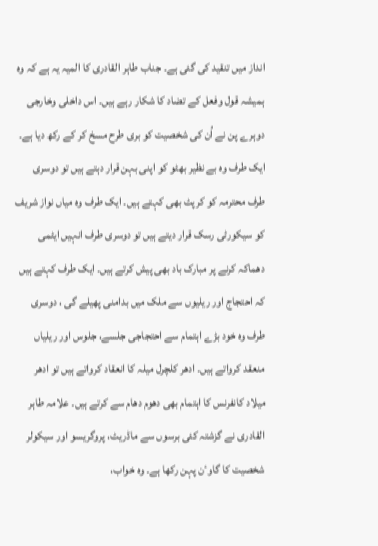انداز میں تنقید کی گئی ہے۔ جناب طاہر القادری کا المیہ یہ ہے کہ وہ ہمیشہ قول وفعل کے تضاد کا شکار رہے ہیں۔ اس داخلی وخارجی دوہرے پن نے اُن کی شخصیت کو بری طرح مسخ کر کے رکھ دیا ہے۔ ایک طرف وہ بے نظیر بھٹو کو اپنی بہن قرار دہتے ہیں تو دوسری طرف محترمہ کو کرپٹ بھی کہتے ہیں۔ ایک طرف وہ میاں نواز شریف کو سیکورٹی رسک قرار دیتے ہیں تو دوسری طرف انہیں ایٹمی دھماکہ کرنے پر مبارک باد بھی پیش کرتے ہیں۔ ایک طرف کہتے ہیں کہ احتجاج اور ریلیوں سے ملک میں بدامنی پھیلے گی ، دوسری طرف وہ خود بڑے اہتمام سے احتجاجی جلسے، جلوس اور ریلیاں منعقد کرواتے ہیں۔ ادھر کلچرل میلہ کا انعقاد کرواتے ہیں تو ادھر میلاد کانفرنس کا اہتمام بھی دھوم دھام سے کرتے ہیں۔ علامہ طاہر القادری نے گزشتہ کئی برسوں سے ماڈریٹ، پروگریسو اور سیکولر شخصیت کا گاوٴن پہن رکھا ہے۔ وہ خواب،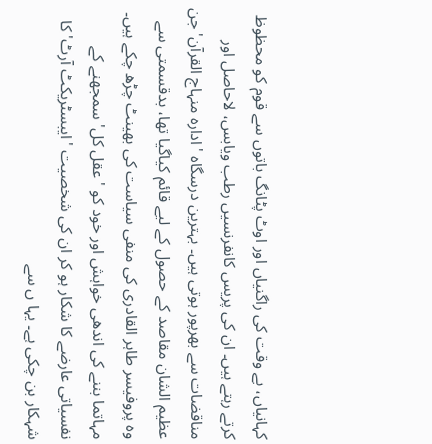کہانیاں، بے وقت کی راگنیاں اور اوٹ پٹانگ باتوں سے قوم کو محظوظ کرتے رہتے ہیں۔ ان کی پریس کانفرنسیں رطب ویابس، لاحاصل اور مناقضات سے بھرپور ہوتی ہیں۔ بہترین درسگاہ 'ادارہ منہاج القرآن' جن عظیم الشان مقاصد کے حصول کے لیے قائم کیاگیا تھا، بدقسمتی سے وہ پروفیسر طاہر القادری کی منفی سیاست کی بھینٹ چڑھ چکے ہیں۔ مہاتما بننے کی اندھی خواہش اور خود کو 'عقل کل' سمجھنے کے نفسیاتی عارضے کا شکار ہو کر ان کی شخصیت 'ایبسٹریکٹ آرٹ' کا شہکار بن چکی ہے۔ یہا ں سے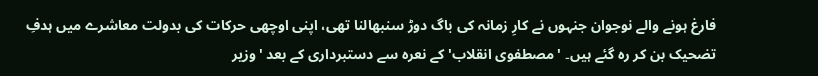فارغ ہونے والے نوجوان جنہوں نے کارِ زمانہ کی باگ دوڑ سنبھالنا تھی، اپنی اوچھی حرکات کی بدولت معاشرے میں ہدفِ تضحیک بن کر رہ گئے ہیں۔ 'مصطفوی انقلاب' کے نعرہ سے دستبرداری کے بعد 'وزیر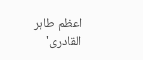اعظم طاہر القادری'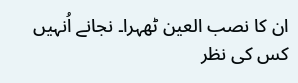ان کا نصب العین ٹھہرا۔ نجانے اُنہیں کس کی نظر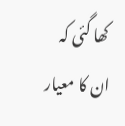کھا گئی کہ ان کا معیار